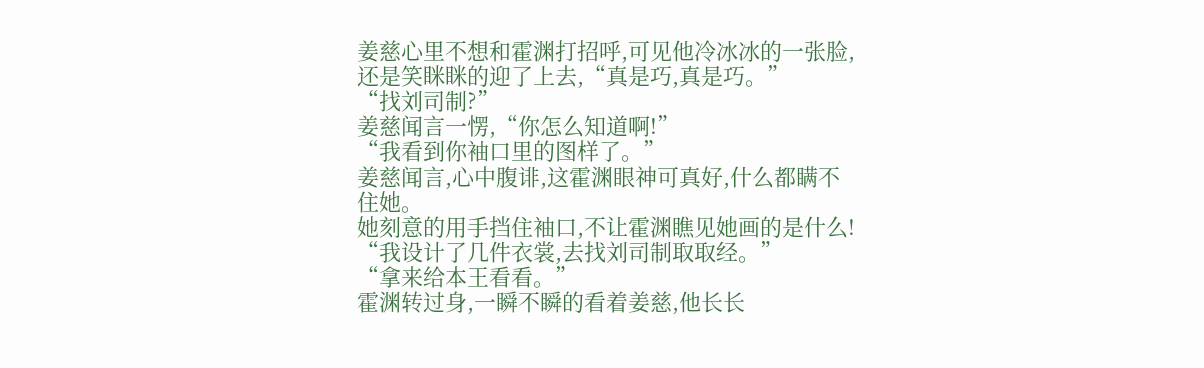姜慈心里不想和霍渊打招呼,可见他冷冰冰的一张脸,还是笑眯眯的迎了上去,“真是巧,真是巧。”
“找刘司制?”
姜慈闻言一愣,“你怎么知道啊!”
“我看到你袖口里的图样了。”
姜慈闻言,心中腹诽,这霍渊眼神可真好,什么都瞒不住她。
她刻意的用手挡住袖口,不让霍渊瞧见她画的是什么!
“我设计了几件衣裳,去找刘司制取取经。”
“拿来给本王看看。”
霍渊转过身,一瞬不瞬的看着姜慈,他长长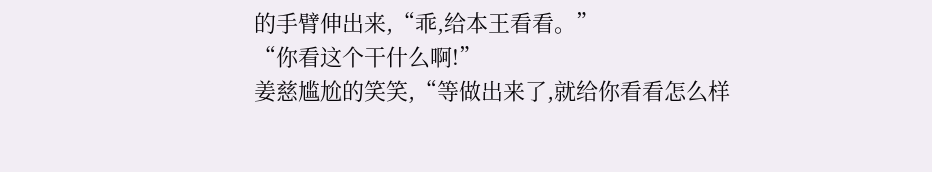的手臂伸出来,“乖,给本王看看。”
“你看这个干什么啊!”
姜慈尴尬的笑笑,“等做出来了,就给你看看怎么样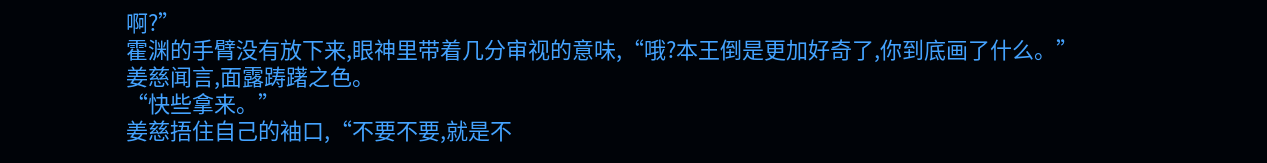啊?”
霍渊的手臂没有放下来,眼神里带着几分审视的意味,“哦?本王倒是更加好奇了,你到底画了什么。”
姜慈闻言,面露踌躇之色。
“快些拿来。”
姜慈捂住自己的袖口,“不要不要,就是不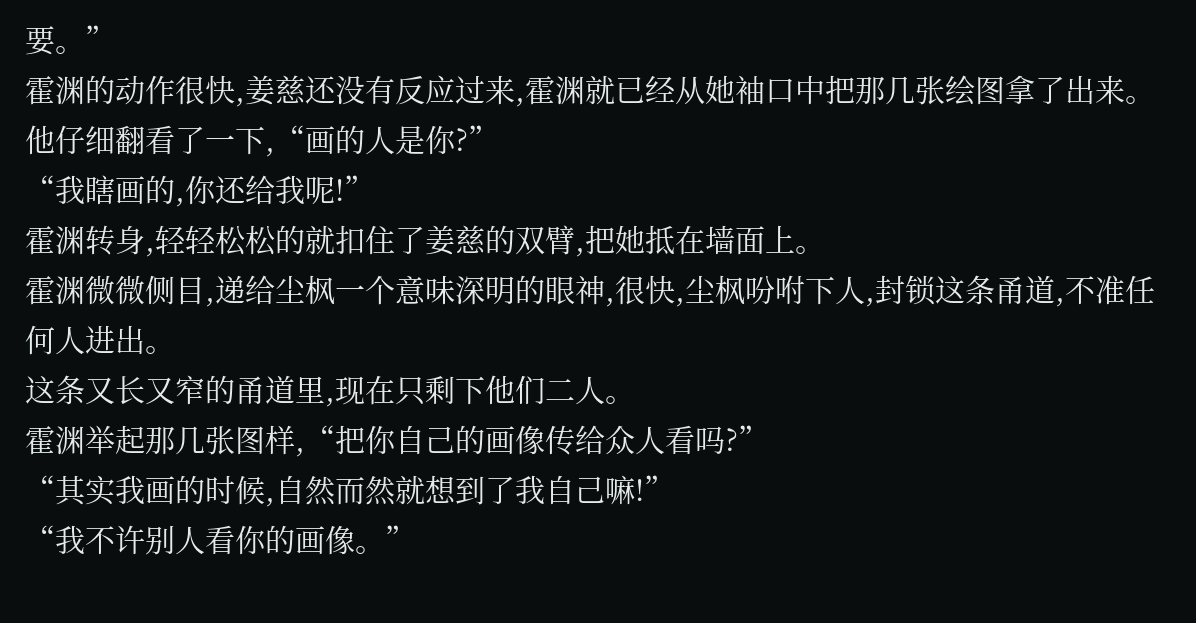要。”
霍渊的动作很快,姜慈还没有反应过来,霍渊就已经从她袖口中把那几张绘图拿了出来。
他仔细翻看了一下,“画的人是你?”
“我瞎画的,你还给我呢!”
霍渊转身,轻轻松松的就扣住了姜慈的双臂,把她抵在墙面上。
霍渊微微侧目,递给尘枫一个意味深明的眼神,很快,尘枫吩咐下人,封锁这条甬道,不准任何人进出。
这条又长又窄的甬道里,现在只剩下他们二人。
霍渊举起那几张图样,“把你自己的画像传给众人看吗?”
“其实我画的时候,自然而然就想到了我自己嘛!”
“我不许别人看你的画像。”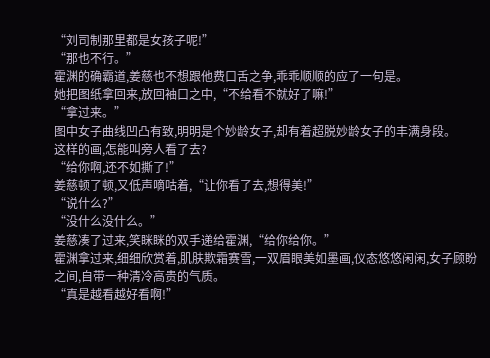“刘司制那里都是女孩子呢!”
“那也不行。”
霍渊的确霸道,姜慈也不想跟他费口舌之争,乖乖顺顺的应了一句是。
她把图纸拿回来,放回袖口之中,“不给看不就好了嘛!”
“拿过来。”
图中女子曲线凹凸有致,明明是个妙龄女子,却有着超脱妙龄女子的丰满身段。
这样的画,怎能叫旁人看了去?
“给你啊,还不如撕了!”
姜慈顿了顿,又低声嘀咕着,“让你看了去,想得美!”
“说什么?”
“没什么没什么。”
姜慈凑了过来,笑眯眯的双手递给霍渊,“给你给你。”
霍渊拿过来,细细欣赏着,肌肤欺霜赛雪,一双眉眼美如墨画,仪态悠悠闲闲,女子顾盼之间,自带一种清冷高贵的气质。
“真是越看越好看啊!”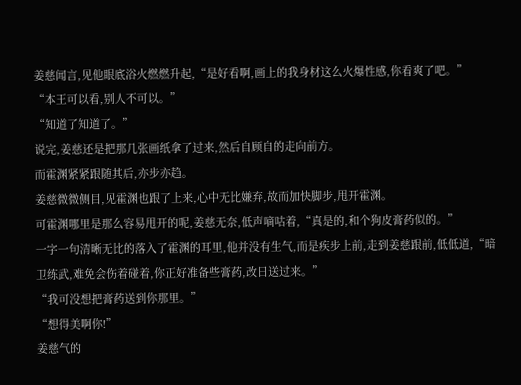姜慈闻言,见他眼底浴火燃燃升起,“是好看啊,画上的我身材这么火爆性感,你看爽了吧。”
“本王可以看,别人不可以。”
“知道了知道了。”
说完,姜慈还是把那几张画纸拿了过来,然后自顾自的走向前方。
而霍渊紧紧跟随其后,亦步亦趋。
姜慈微微侧目,见霍渊也跟了上来,心中无比嫌弃,故而加快脚步,甩开霍渊。
可霍渊哪里是那么容易甩开的呢,姜慈无奈,低声嘀咕着,“真是的,和个狗皮膏药似的。”
一字一句清晰无比的落入了霍渊的耳里,他并没有生气,而是疾步上前,走到姜慈跟前,低低道,“暗卫练武,难免会伤着碰着,你正好准备些膏药,改日送过来。”
“我可没想把膏药送到你那里。”
“想得美啊你!”
姜慈气的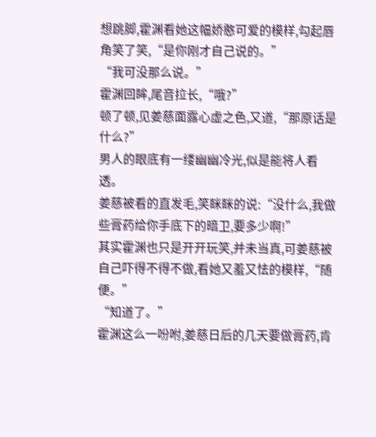想跳脚,霍渊看她这幅娇憨可爱的模样,勾起唇角笑了笑,“是你刚才自己说的。”
“我可没那么说。”
霍渊回眸,尾音拉长,“哦?”
顿了顿,见姜慈面露心虚之色,又道,“那原话是什么?”
男人的眼底有一缕幽幽冷光,似是能将人看透。
姜慈被看的直发毛,笑眯眯的说:“没什么,我做些膏药给你手底下的暗卫,要多少啊!”
其实霍渊也只是开开玩笑,并未当真,可姜慈被自己吓得不得不做,看她又羞又怯的模样,“随便。”
“知道了。”
霍渊这么一吩咐,姜慈日后的几天要做膏药,肯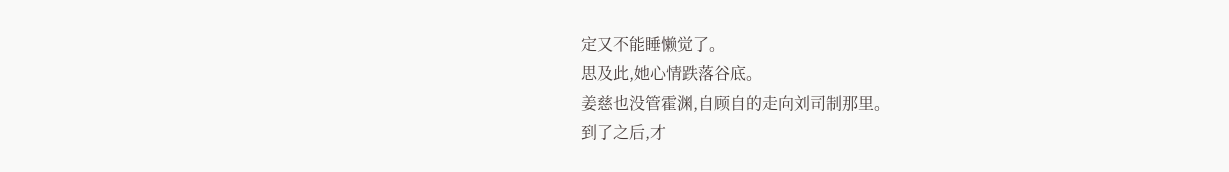定又不能睡懒觉了。
思及此,她心情跌落谷底。
姜慈也没管霍渊,自顾自的走向刘司制那里。
到了之后,才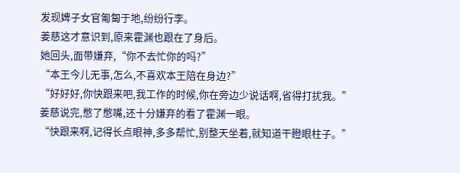发现婢子女官匍匐于地,纷纷行李。
姜慈这才意识到,原来霍渊也跟在了身后。
她回头,面带嫌弃,“你不去忙你的吗?”
“本王今儿无事,怎么,不喜欢本王陪在身边?”
“好好好,你快跟来吧,我工作的时候,你在旁边少说话啊,省得打扰我。”
姜慈说完,憋了憋嘴,还十分嫌弃的看了霍渊一眼。
“快跟来啊,记得长点眼神,多多帮忙,别整天坐着,就知道干瞪眼柱子。”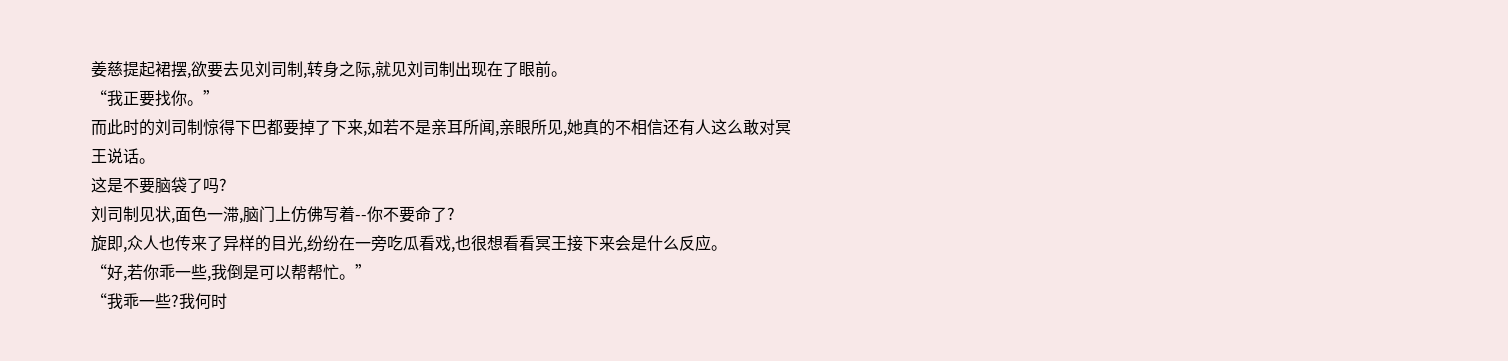姜慈提起裙摆,欲要去见刘司制,转身之际,就见刘司制出现在了眼前。
“我正要找你。”
而此时的刘司制惊得下巴都要掉了下来,如若不是亲耳所闻,亲眼所见,她真的不相信还有人这么敢对冥王说话。
这是不要脑袋了吗?
刘司制见状,面色一滞,脑门上仿佛写着--你不要命了?
旋即,众人也传来了异样的目光,纷纷在一旁吃瓜看戏,也很想看看冥王接下来会是什么反应。
“好,若你乖一些,我倒是可以帮帮忙。”
“我乖一些?我何时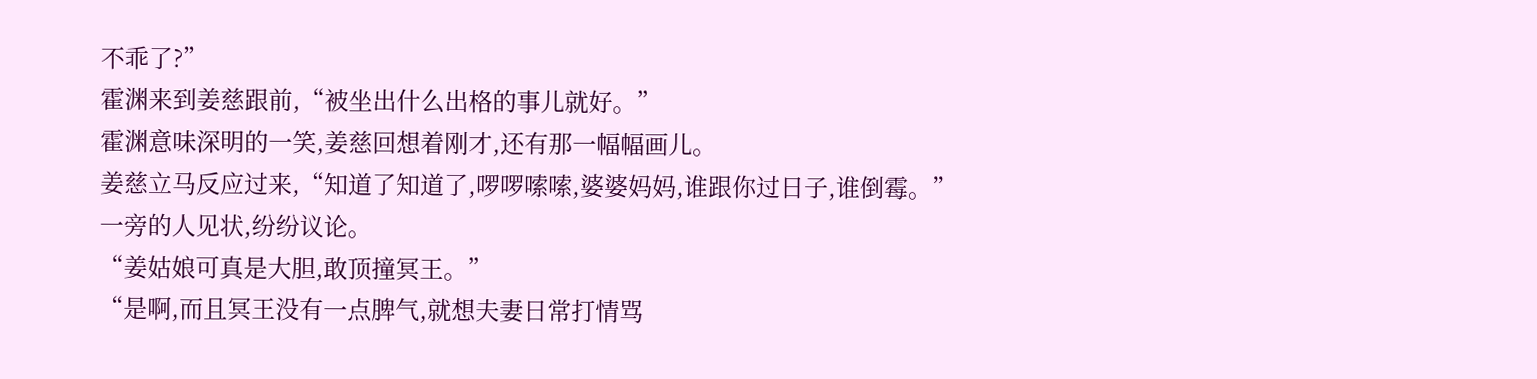不乖了?”
霍渊来到姜慈跟前,“被坐出什么出格的事儿就好。”
霍渊意味深明的一笑,姜慈回想着刚才,还有那一幅幅画儿。
姜慈立马反应过来,“知道了知道了,啰啰嗦嗦,婆婆妈妈,谁跟你过日子,谁倒霉。”
一旁的人见状,纷纷议论。
“姜姑娘可真是大胆,敢顶撞冥王。”
“是啊,而且冥王没有一点脾气,就想夫妻日常打情骂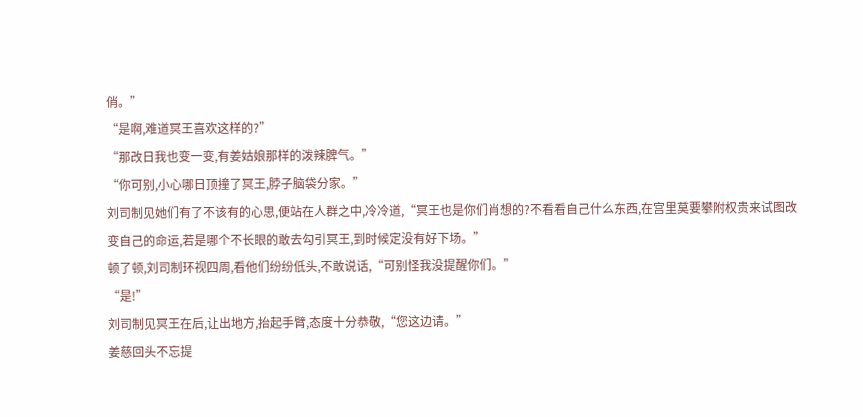俏。”
“是啊,难道冥王喜欢这样的?”
“那改日我也变一变,有姜姑娘那样的泼辣脾气。”
“你可别,小心哪日顶撞了冥王,脖子脑袋分家。”
刘司制见她们有了不该有的心思,便站在人群之中,冷冷道,“冥王也是你们肖想的?不看看自己什么东西,在宫里莫要攀附权贵来试图改变自己的命运,若是哪个不长眼的敢去勾引冥王,到时候定没有好下场。”
顿了顿,刘司制环视四周,看他们纷纷低头,不敢说话,“可别怪我没提醒你们。”
“是!”
刘司制见冥王在后,让出地方,抬起手臂,态度十分恭敬,“您这边请。”
姜慈回头不忘提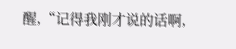醒,“记得我刚才说的话啊,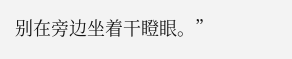别在旁边坐着干瞪眼。”